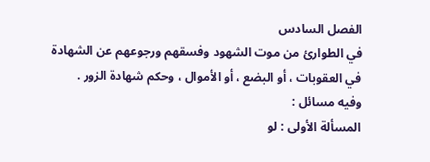الفصل السادس
في الطوارئ من موت الشهود وفسقهم ورجوعهم عن الشهادة
في العقوبات ، أو البضع ، أو الأموال ، وحكم شهادة الزور .
وفيه مسائل :
المسألة الأولى : لو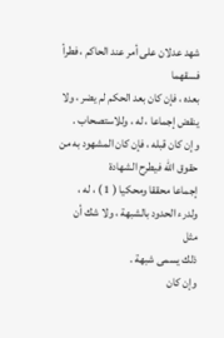شهد عدلان على أمر عند الحاكم ، فطرأ فسقهما
بعده ، فإن كان بعد الحكم لم يضر ، ولا ينقض إجماعا ، له ، وللاستصحاب .
وإن كان قبله ، فإن كان المشهود به من حقوق الله فيطرح الشهادة
إجماعا محققا ومحكيا ( 1 ) ، له ، ولدرء الحدود بالشبهة ، ولا شك أن مثل
ذلك يسمى شبهة .
وإن كان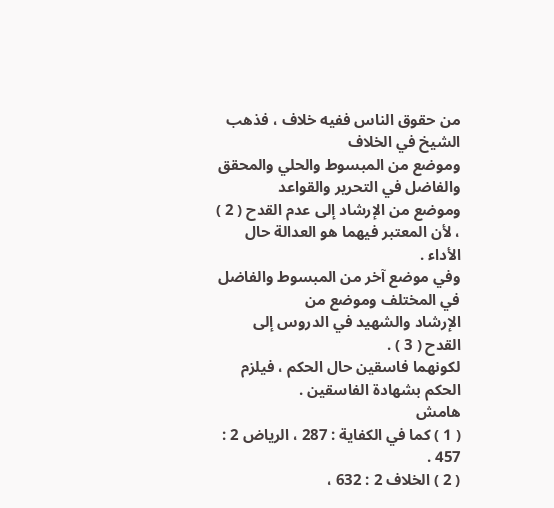من حقوق الناس ففيه خلاف ، فذهب الشيخ في الخلاف
وموضع من المبسوط والحلي والمحقق والفاضل في التحرير والقواعد
وموضع من الإرشاد إلى عدم القدح ( 2 ) ، لأن المعتبر فيهما هو العدالة حال
الأداء .
وفي موضع آخر من المبسوط والفاضل في المختلف وموضع من
الإرشاد والشهيد في الدروس إلى القدح ( 3 ) .
لكونهما فاسقين حال الحكم ، فيلزم الحكم بشهادة الفاسقين .
هامش
( 1 ) كما في الكفاية : 287 ، الرياض 2 : 457 .
( 2 ) الخلاف 2 : 632 ،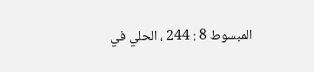المبسوط 8 : 244 ، الحلي في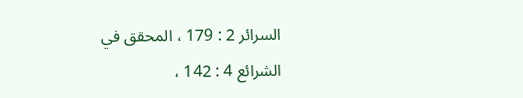السرائر 2 : 179 ، المحقق في
الشرائع 4 : 142 ،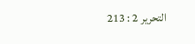التحرير 2 : 213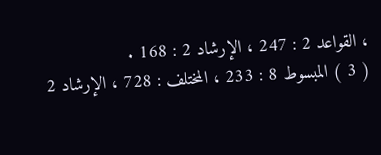، القواعد 2 : 247 ، الإرشاد 2 : 168 .
( 3 ) المبسوط 8 : 233 ، المختلف : 728 ، الإرشاد 2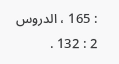: 165 ، الدروس 2 : 132 .